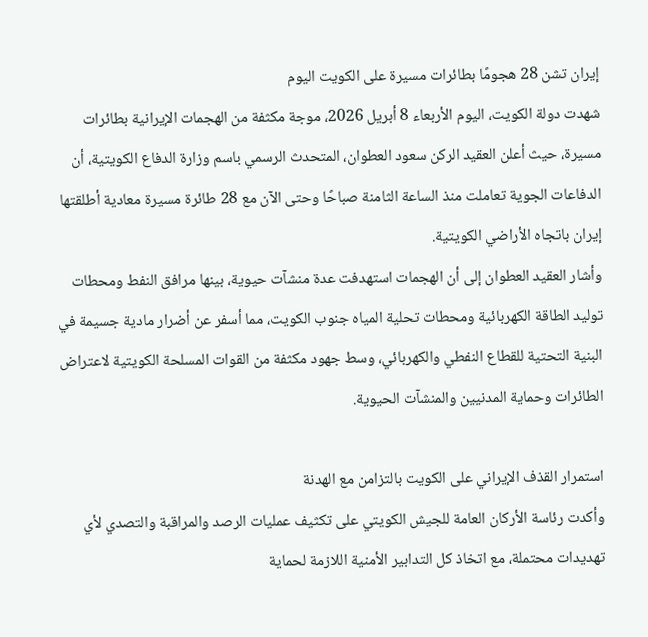إيران تشن 28 هجومًا بطائرات مسيرة على الكويت اليوم
شهدت دولة الكويت، اليوم الأربعاء 8 أبريل 2026، موجة مكثفة من الهجمات الإيرانية بطائرات مسيرة، حيث أعلن العقيد الركن سعود العطوان، المتحدث الرسمي باسم وزارة الدفاع الكويتية، أن الدفاعات الجوية تعاملت منذ الساعة الثامنة صباحًا وحتى الآن مع 28 طائرة مسيرة معادية أطلقتها إيران باتجاه الأراضي الكويتية.
وأشار العقيد العطوان إلى أن الهجمات استهدفت عدة منشآت حيوية، بينها مرافق النفط ومحطات توليد الطاقة الكهربائية ومحطات تحلية المياه جنوب الكويت، مما أسفر عن أضرار مادية جسيمة في البنية التحتية للقطاع النفطي والكهربائي، وسط جهود مكثفة من القوات المسلحة الكويتية لاعتراض الطائرات وحماية المدنيين والمنشآت الحيوية.

استمرار القذف الإيراني على الكويت بالتزامن مع الهدنة
وأكدت رئاسة الأركان العامة للجيش الكويتي على تكثيف عمليات الرصد والمراقبة والتصدي لأي تهديدات محتملة، مع اتخاذ كل التدابير الأمنية اللازمة لحماية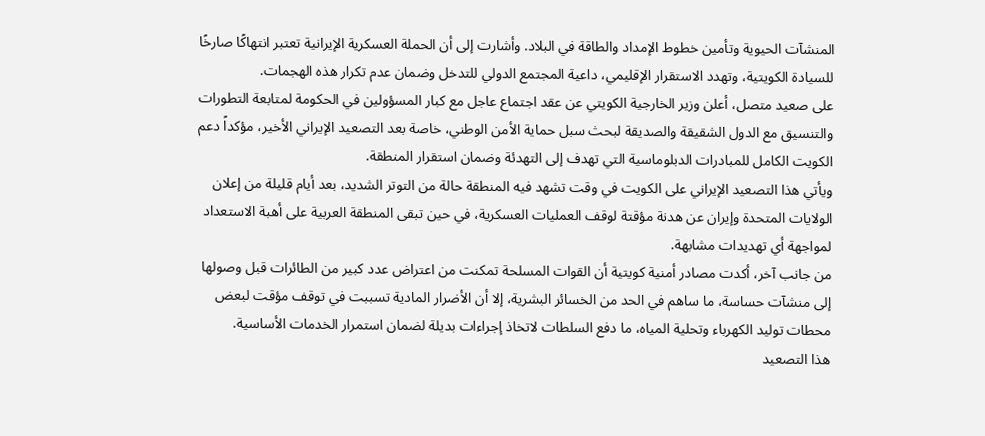المنشآت الحيوية وتأمين خطوط الإمداد والطاقة في البلاد. وأشارت إلى أن الحملة العسكرية الإيرانية تعتبر انتهاكًا صارخًا للسيادة الكويتية، وتهدد الاستقرار الإقليمي، داعية المجتمع الدولي للتدخل وضمان عدم تكرار هذه الهجمات.
على صعيد متصل، أعلن وزير الخارجية الكويتي عن عقد اجتماع عاجل مع كبار المسؤولين في الحكومة لمتابعة التطورات والتنسيق مع الدول الشقيقة والصديقة لبحث سبل حماية الأمن الوطني، خاصة بعد التصعيد الإيراني الأخير، مؤكداً دعم الكويت الكامل للمبادرات الدبلوماسية التي تهدف إلى التهدئة وضمان استقرار المنطقة.
ويأتي هذا التصعيد الإيراني على الكويت في وقت تشهد فيه المنطقة حالة من التوتر الشديد، بعد أيام قليلة من إعلان الولايات المتحدة وإيران عن هدنة مؤقتة لوقف العمليات العسكرية، في حين تبقى المنطقة العربية على أهبة الاستعداد لمواجهة أي تهديدات مشابهة.
من جانب آخر، أكدت مصادر أمنية كويتية أن القوات المسلحة تمكنت من اعتراض عدد كبير من الطائرات قبل وصولها إلى منشآت حساسة، ما ساهم في الحد من الخسائر البشرية، إلا أن الأضرار المادية تسببت في توقف مؤقت لبعض محطات توليد الكهرباء وتحلية المياه، ما دفع السلطات لاتخاذ إجراءات بديلة لضمان استمرار الخدمات الأساسية.
هذا التصعيد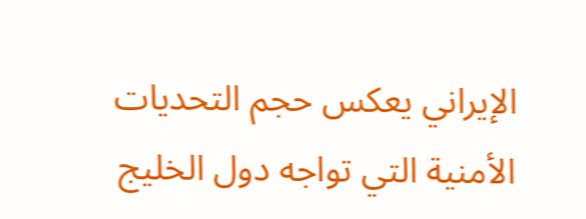الإيراني يعكس حجم التحديات الأمنية التي تواجه دول الخليج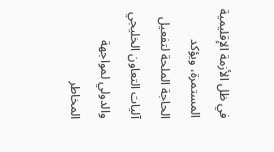في ظل الأزمة الإقليمية المستمرة، ويؤكد الحاجة الملحة لتفعيل آليات التعاون الخليجي والدولي لمواجهة المخاطر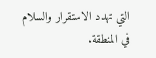التي تهدد الاستقرار والسلام في المنطقة.